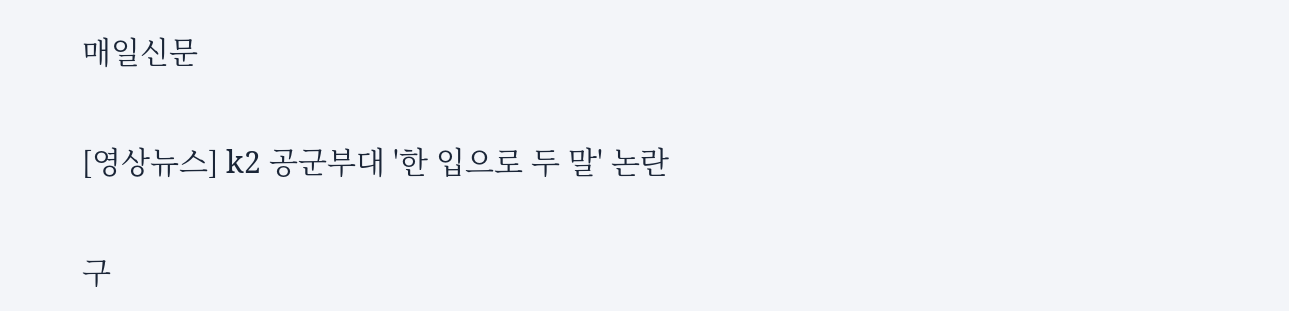매일신문

[영상뉴스] k2 공군부대 '한 입으로 두 말' 논란

구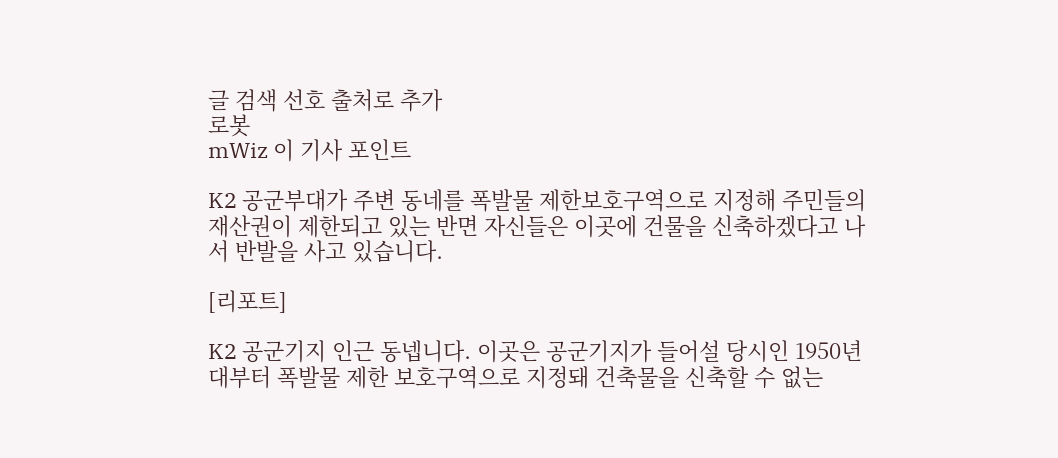글 검색 선호 출처로 추가
로봇
mWiz 이 기사 포인트

K2 공군부대가 주변 동네를 폭발물 제한보호구역으로 지정해 주민들의 재산권이 제한되고 있는 반면 자신들은 이곳에 건물을 신축하겠다고 나서 반발을 사고 있습니다.

[리포트]

K2 공군기지 인근 동넵니다. 이곳은 공군기지가 들어설 당시인 1950년대부터 폭발물 제한 보호구역으로 지정돼 건축물을 신축할 수 없는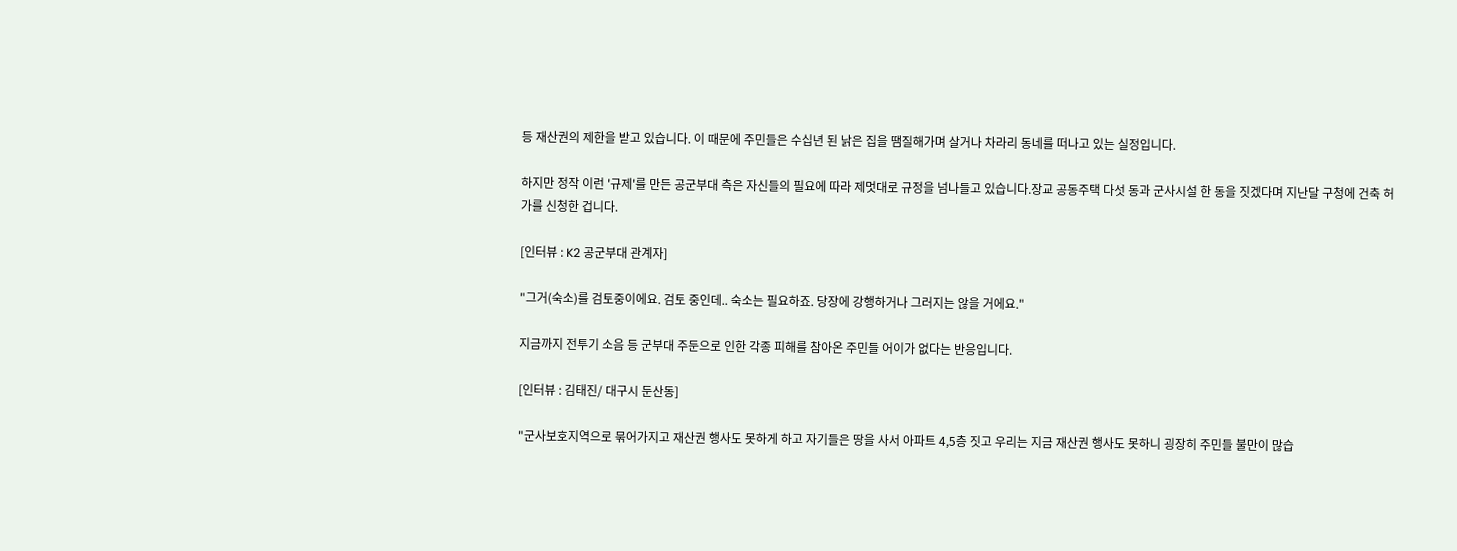등 재산권의 제한을 받고 있습니다. 이 때문에 주민들은 수십년 된 낡은 집을 땜질해가며 살거나 차라리 동네를 떠나고 있는 실정입니다.

하지만 정작 이런 '규제'를 만든 공군부대 측은 자신들의 필요에 따라 제멋대로 규정을 넘나들고 있습니다.장교 공동주택 다섯 동과 군사시설 한 동을 짓겠다며 지난달 구청에 건축 허가를 신청한 겁니다.

[인터뷰 : K2 공군부대 관계자]

"그거(숙소)를 검토중이에요. 검토 중인데.. 숙소는 필요하죠. 당장에 강행하거나 그러지는 않을 거에요."

지금까지 전투기 소음 등 군부대 주둔으로 인한 각종 피해를 참아온 주민들 어이가 없다는 반응입니다.

[인터뷰 : 김태진/ 대구시 둔산동]

"군사보호지역으로 묶어가지고 재산권 행사도 못하게 하고 자기들은 땅을 사서 아파트 4,5층 짓고 우리는 지금 재산권 행사도 못하니 굉장히 주민들 불만이 많습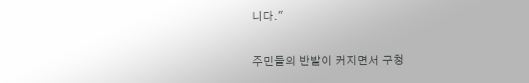니다."

주민들의 반발이 커지면서 구청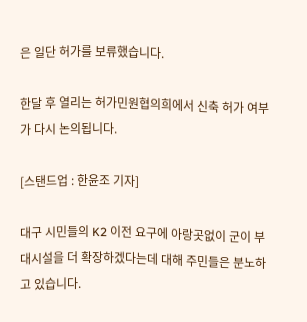은 일단 허가를 보류했습니다.

한달 후 열리는 허가민원협의희에서 신축 허가 여부가 다시 논의됩니다.

[스탠드업 : 한윤조 기자]

대구 시민들의 K2 이전 요구에 아랑곳없이 군이 부대시설을 더 확장하겠다는데 대해 주민들은 분노하고 있습니다.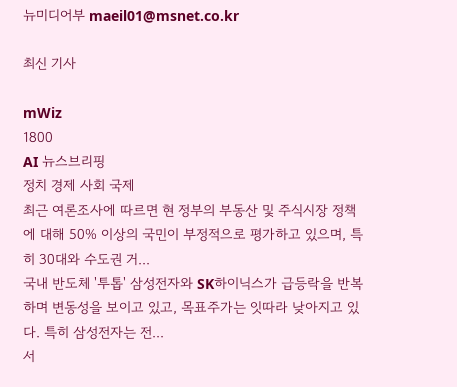뉴미디어부 maeil01@msnet.co.kr

최신 기사

mWiz
1800
AI 뉴스브리핑
정치 경제 사회 국제
최근 여론조사에 따르면 현 정부의 부동산 및 주식시장 정책에 대해 50% 이상의 국민이 부정적으로 평가하고 있으며, 특히 30대와 수도권 거...
국내 반도체 '투톱' 삼성전자와 SK하이닉스가 급등락을 반복하며 변동성을 보이고 있고, 목표주가는 잇따라 낮아지고 있다. 특히 삼성전자는 전...
서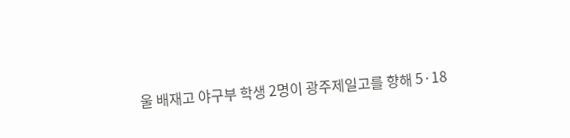울 배재고 야구부 학생 2명이 광주제일고를 향해 5·18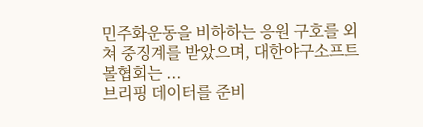민주화운동을 비하하는 응원 구호를 외쳐 중징계를 받았으며, 대한야구소프트볼협회는 ...
브리핑 데이터를 준비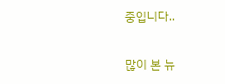중입니다..

많이 본 뉴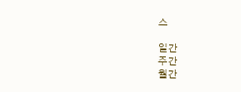스

일간
주간
월간